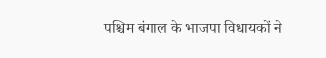पश्चिम बंगाल के भाजपा विधायकों ने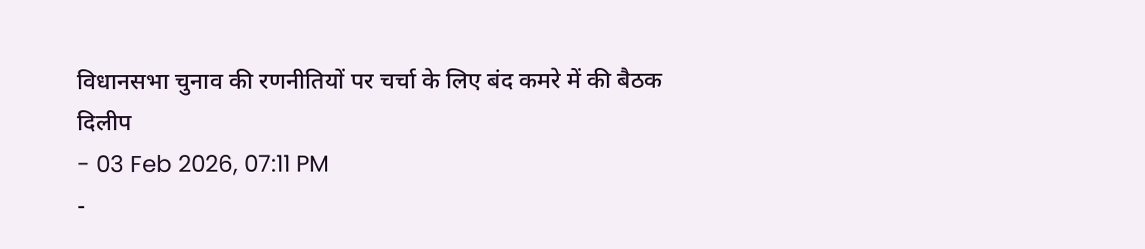विधानसभा चुनाव की रणनीतियों पर चर्चा के लिए बंद कमरे में की बैठक
दिलीप
- 03 Feb 2026, 07:11 PM
-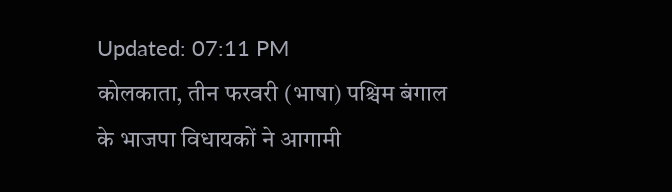Updated: 07:11 PM
कोलकाता, तीन फरवरी (भाषा) पश्चिम बंगाल के भाजपा विधायकों ने आगामी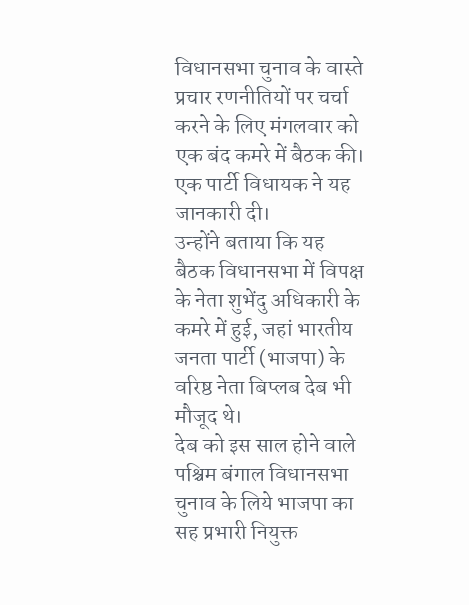विधानसभा चुनाव के वास्ते प्रचार रणनीतियों पर चर्चा करने के लिए मंगलवार को एक बंद कमरे में बैठक की। एक पार्टी विधायक ने यह जानकारी दी।
उन्होंने बताया कि यह बैठक विधानसभा में विपक्ष के नेता शुभेंदु अधिकारी के कमरे में हुई, जहां भारतीय जनता पार्टी (भाजपा) के वरिष्ठ नेता बिप्लब देब भी मौजूद थे।
देब को इस साल होने वाले पश्चिम बंगाल विधानसभा चुनाव के लिये भाजपा का सह प्रभारी नियुक्त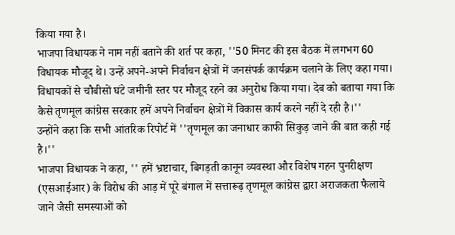किया गया है।
भाजपा विधायक ने नाम नहीं बताने की शर्त पर कहा, ''50 मिनट की इस बैठक में लगभग 60 विधायक मौजूद थे। उन्हें अपने-अपने निर्वाचन क्षेत्रों में जनसंपर्क कार्यक्रम चलाने के लिए कहा गया। विधायकों से चौबीसों घंटे जमीनी स्तर पर मौजूद रहने का अनुरोध किया गया। देब को बताया गया कि कैसे तृणमूल कांग्रेस सरकार हमें अपने निर्वाचन क्षेत्रों में विकास कार्य करने नहीं दे रही है।''
उन्होंने कहा कि सभी आंतरिक रिपोर्ट में ''तृणमूल का जनाधार काफी सिकुड़ जाने की बात कही गई है।''
भाजपा विधायक ने कहा, '' हमें भ्रष्टाचार, बिगड़ती कानून व्यवस्था और विशेष गहन पुनरीक्षण (एसआईआर) के विरोध की आड़ में पूरे बंगाल में सत्तारूढ़ तृणमूल कांग्रेस द्वारा अराजकता फैलाये जाने जैसी समस्याओं को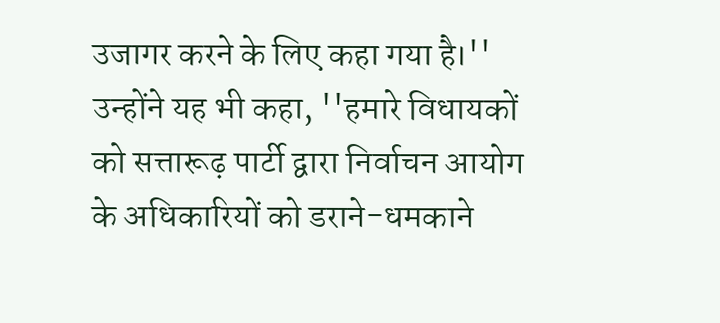उजागर करने के लिए कहा गया है।''
उन्होंने यह भी कहा, ''हमारे विधायकों को सत्तारूढ़ पार्टी द्वारा निर्वाचन आयोग के अधिकारियों को डराने-धमकाने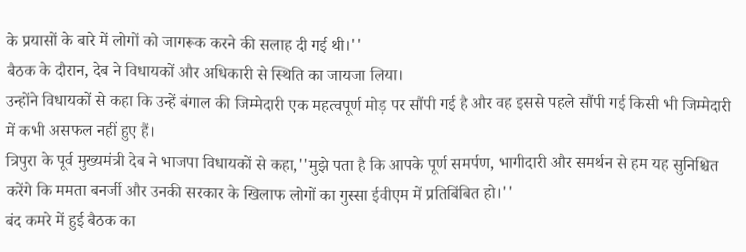के प्रयासों के बारे में लोगों को जागरूक करने की सलाह दी गई थी।''
बैठक के दौरान, देब ने विधायकों और अधिकारी से स्थिति का जायजा लिया।
उन्होंने विधायकों से कहा कि उन्हें बंगाल की जिम्मेदारी एक महत्वपूर्ण मोड़ पर सौंपी गई है और वह इससे पहले सौंपी गई किसी भी जिम्मेदारी में कभी असफल नहीं हुए हैं।
त्रिपुरा के पूर्व मुख्यमंत्री देब ने भाजपा विधायकों से कहा,''मुझे पता है कि आपके पूर्ण समर्पण, भागीदारी और समर्थन से हम यह सुनिश्चित करेंगे कि ममता बनर्जी और उनकी सरकार के खिलाफ लोगों का गुस्सा ईवीएम में प्रतिबिंबित हो।''
बंद कमरे में हुई बैठक का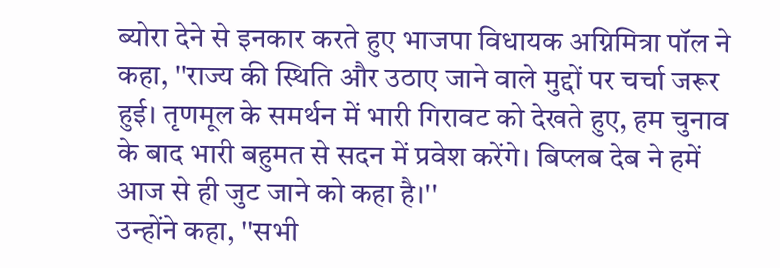ब्योरा देने से इनकार करते हुए भाजपा विधायक अग्निमित्रा पॉल ने कहा, ''राज्य की स्थिति और उठाए जाने वाले मुद्दों पर चर्चा जरूर हुई। तृणमूल के समर्थन में भारी गिरावट को देखते हुए, हम चुनाव के बाद भारी बहुमत से सदन में प्रवेश करेंगे। बिप्लब देब ने हमें आज से ही जुट जाने को कहा है।''
उन्होंने कहा, ''सभी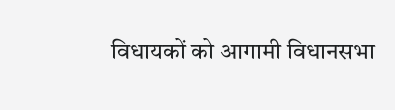विधायकों को आगामी विधानसभा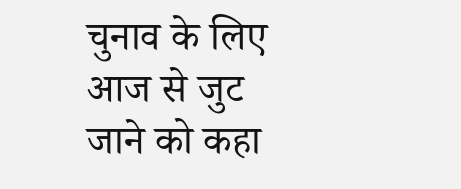चुनाव के लिए आज से जुट जाने को कहा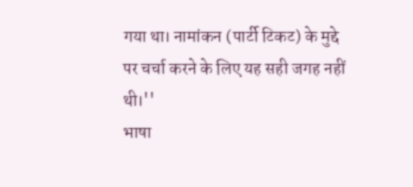गया था। नामांकन (पार्टी टिकट) के मुद्दे पर चर्चा करने के लिए यह सही जगह नहीं थी।''
भाषा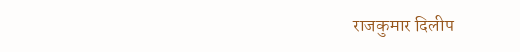राजकुमार दिलीप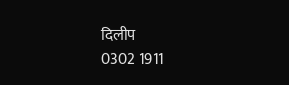दिलीप
0302 1911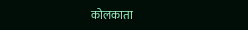कोलकाता